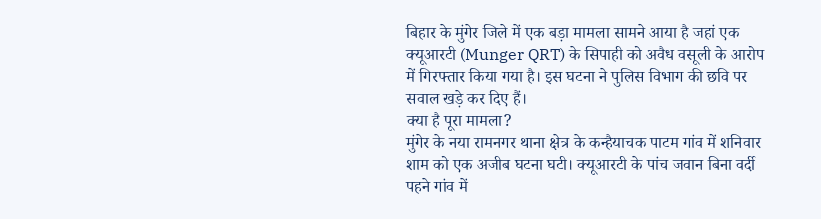बिहार के मुंगेर जिले में एक बड़ा मामला सामने आया है जहां एक क्यूआरटी (Munger QRT) के सिपाही को अवैध वसूली के आरोप में गिरफ्तार किया गया है। इस घटना ने पुलिस विभाग की छवि पर सवाल खड़े कर दिए हैं।
क्या है पूरा मामला?
मुंगेर के नया रामनगर थाना क्षेत्र के कन्हैयाचक पाटम गांव में शनिवार शाम को एक अजीब घटना घटी। क्यूआरटी के पांच जवान बिना वर्दी पहने गांव में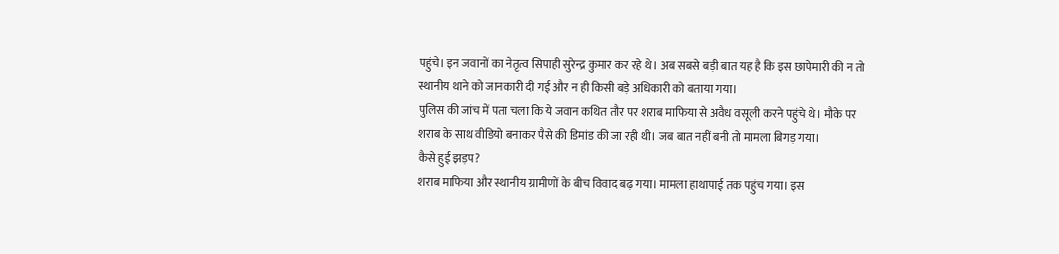पहुंचे। इन जवानों का नेतृत्व सिपाही सुरेन्द्र कुमार कर रहे थे। अब सबसे बड़ी बात यह है कि इस छापेमारी की न तो स्थानीय थाने को जानकारी दी गई और न ही किसी बड़े अधिकारी को बताया गया।
पुलिस की जांच में पता चला कि ये जवान कथित तौर पर शराब माफिया से अवैध वसूली करने पहुंचे थे। मौके पर शराब के साथ वीडियो बनाकर पैसे की डिमांड की जा रही थी। जब बात नहीं बनी तो मामला बिगड़ गया।
कैसे हुई झड़प?
शराब माफिया और स्थानीय ग्रामीणों के बीच विवाद बढ़ गया। मामला हाथापाई तक पहुंच गया। इस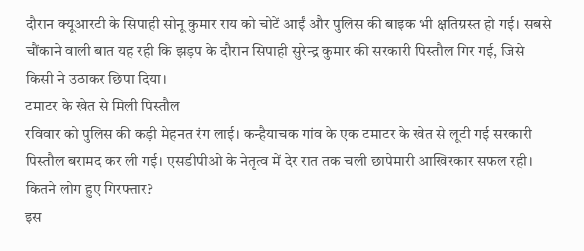दौरान क्यूआरटी के सिपाही सोनू कुमार राय को चोटें आईं और पुलिस की बाइक भी क्षतिग्रस्त हो गई। सबसे चौंकाने वाली बात यह रही कि झड़प के दौरान सिपाही सुरेन्द्र कुमार की सरकारी पिस्तौल गिर गई, जिसे किसी ने उठाकर छिपा दिया।
टमाटर के खेत से मिली पिस्तौल
रविवार को पुलिस की कड़ी मेहनत रंग लाई। कन्हैयाचक गांव के एक टमाटर के खेत से लूटी गई सरकारी पिस्तौल बरामद कर ली गई। एसडीपीओ के नेतृत्व में देर रात तक चली छापेमारी आखिरकार सफल रही।
कितने लोग हुए गिरफ्तार?
इस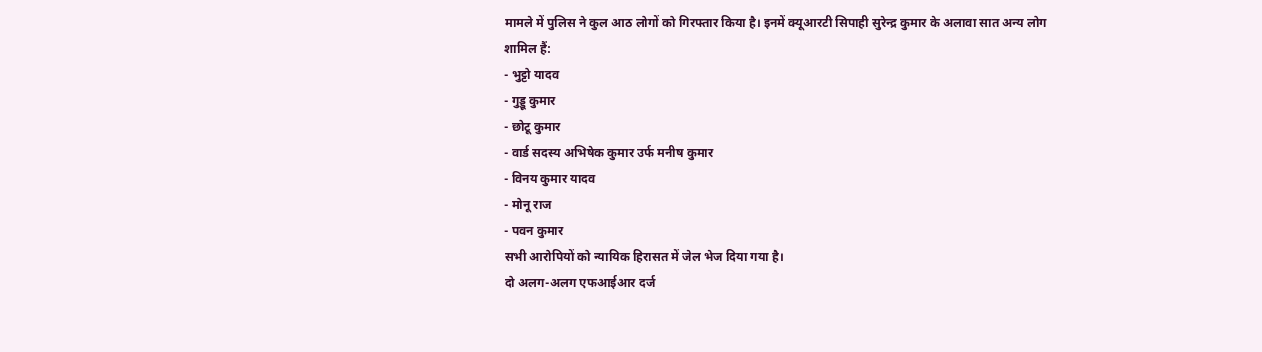मामले में पुलिस ने कुल आठ लोगों को गिरफ्तार किया है। इनमें क्यूआरटी सिपाही सुरेन्द्र कुमार के अलावा सात अन्य लोग शामिल हैं:
- भुट्टो यादव
- गुड्डू कुमार
- छोटू कुमार
- वार्ड सदस्य अभिषेक कुमार उर्फ मनीष कुमार
- विनय कुमार यादव
- मोनू राज
- पवन कुमार
सभी आरोपियों को न्यायिक हिरासत में जेल भेज दिया गया है।
दो अलग-अलग एफआईआर दर्ज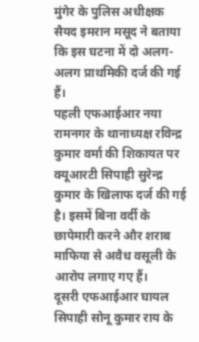मुंगेर के पुलिस अधीक्षक सैयद इमरान मसूद ने बताया कि इस घटना में दो अलग-अलग प्राथमिकी दर्ज की गई हैं।
पहली एफआईआर नया रामनगर के थानाध्यक्ष रविन्द्र कुमार वर्मा की शिकायत पर क्यूआरटी सिपाही सुरेन्द्र कुमार के खिलाफ दर्ज की गई है। इसमें बिना वर्दी के छापेमारी करने और शराब माफिया से अवैध वसूली के आरोप लगाए गए हैं।
दूसरी एफआईआर घायल सिपाही सोनू कुमार राय के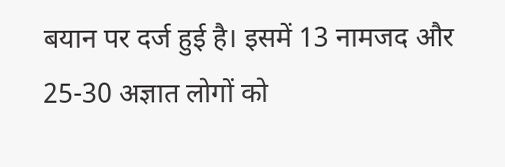बयान पर दर्ज हुई है। इसमें 13 नामजद और 25-30 अज्ञात लोगों को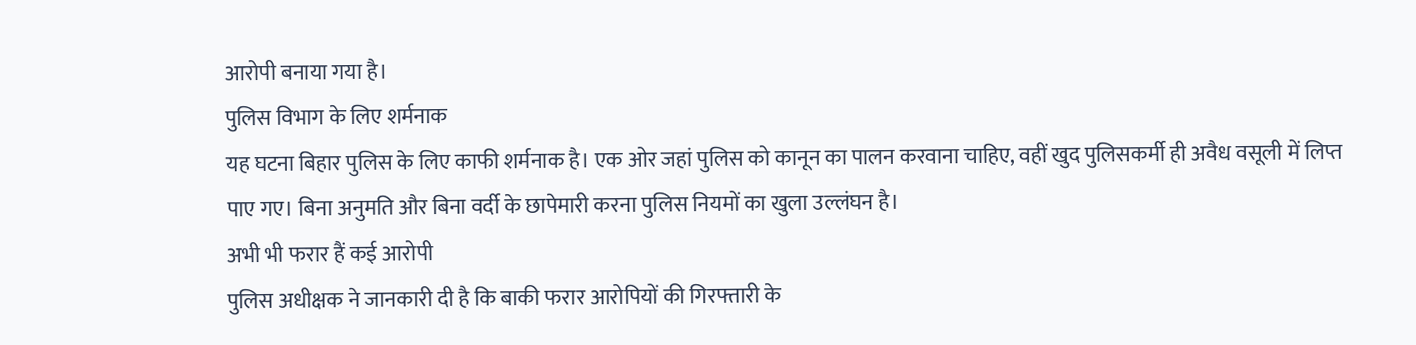आरोपी बनाया गया है।
पुलिस विभाग के लिए शर्मनाक
यह घटना बिहार पुलिस के लिए काफी शर्मनाक है। एक ओर जहां पुलिस को कानून का पालन करवाना चाहिए, वहीं खुद पुलिसकर्मी ही अवैध वसूली में लिप्त पाए गए। बिना अनुमति और बिना वर्दी के छापेमारी करना पुलिस नियमों का खुला उल्लंघन है।
अभी भी फरार हैं कई आरोपी
पुलिस अधीक्षक ने जानकारी दी है कि बाकी फरार आरोपियों की गिरफ्तारी के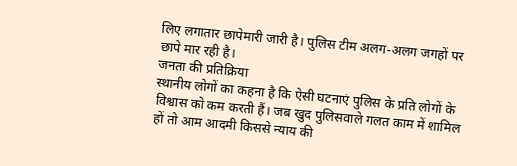लिए लगातार छापेमारी जारी है। पुलिस टीम अलग-अलग जगहों पर छापे मार रही है।
जनता की प्रतिक्रिया
स्थानीय लोगों का कहना है कि ऐसी घटनाएं पुलिस के प्रति लोगों के विश्वास को कम करती हैं। जब खुद पुलिसवाले गलत काम में शामिल हों तो आम आदमी किससे न्याय की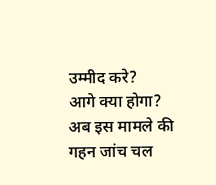उम्मीद करे?
आगे क्या होगा?
अब इस मामले की गहन जांच चल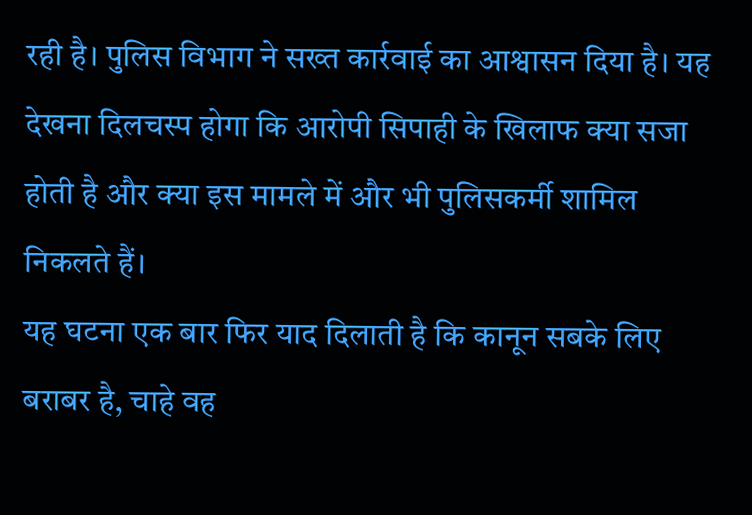रही है। पुलिस विभाग ने सख्त कार्रवाई का आश्वासन दिया है। यह देखना दिलचस्प होगा कि आरोपी सिपाही के खिलाफ क्या सजा होती है और क्या इस मामले में और भी पुलिसकर्मी शामिल निकलते हैं।
यह घटना एक बार फिर याद दिलाती है कि कानून सबके लिए बराबर है, चाहे वह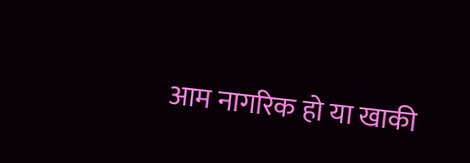आम नागरिक हो या खाकी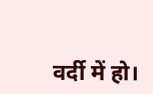वर्दी में हो।